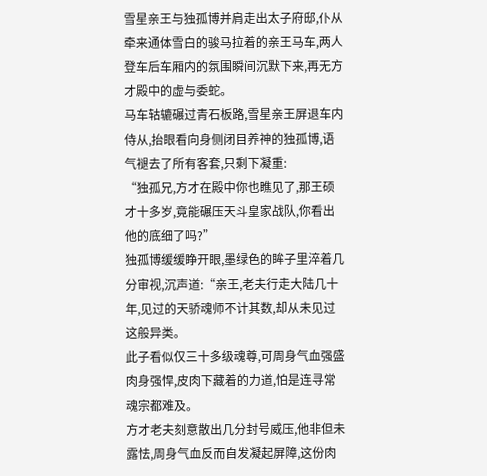雪星亲王与独孤博并肩走出太子府邸,仆从牵来通体雪白的骏马拉着的亲王马车,两人登车后车厢内的氛围瞬间沉默下来,再无方才殿中的虚与委蛇。
马车轱辘碾过青石板路,雪星亲王屏退车内侍从,抬眼看向身侧闭目养神的独孤博,语气褪去了所有客套,只剩下凝重:
“独孤兄,方才在殿中你也瞧见了,那王硕才十多岁,竟能碾压天斗皇家战队,你看出他的底细了吗?”
独孤博缓缓睁开眼,墨绿色的眸子里淬着几分审视,沉声道:“亲王,老夫行走大陆几十年,见过的天骄魂师不计其数,却从未见过这般异类。
此子看似仅三十多级魂尊,可周身气血强盛肉身强悍,皮肉下藏着的力道,怕是连寻常魂宗都难及。
方才老夫刻意散出几分封号威压,他非但未露怯,周身气血反而自发凝起屏障,这份肉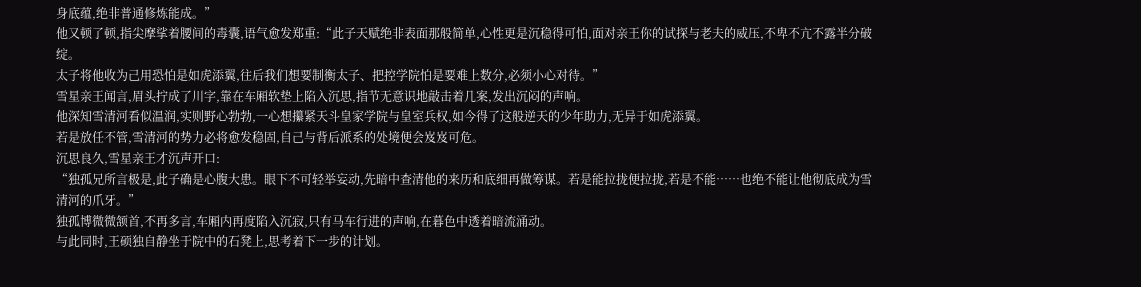身底蕴,绝非普通修炼能成。”
他又顿了顿,指尖摩挲着腰间的毒囊,语气愈发郑重:“此子天赋绝非表面那般简单,心性更是沉稳得可怕,面对亲王你的试探与老夫的威压,不卑不亢不露半分破绽。
太子将他收为己用恐怕是如虎添翼,往后我们想要制衡太子、把控学院怕是要难上数分,必须小心对待。”
雪星亲王闻言,眉头拧成了川字,靠在车厢软垫上陷入沉思,指节无意识地敲击着几案,发出沉闷的声响。
他深知雪清河看似温润,实则野心勃勃,一心想攥紧天斗皇家学院与皇室兵权,如今得了这般逆天的少年助力,无异于如虎添翼。
若是放任不管,雪清河的势力必将愈发稳固,自己与背后派系的处境便会岌岌可危。
沉思良久,雪星亲王才沉声开口:
“独孤兄所言极是,此子确是心腹大患。眼下不可轻举妄动,先暗中查清他的来历和底细再做筹谋。若是能拉拢便拉拢,若是不能……也绝不能让他彻底成为雪清河的爪牙。”
独孤博微微颔首,不再多言,车厢内再度陷入沉寂,只有马车行进的声响,在暮色中透着暗流涌动。
与此同时,王硕独自静坐于院中的石凳上,思考着下一步的计划。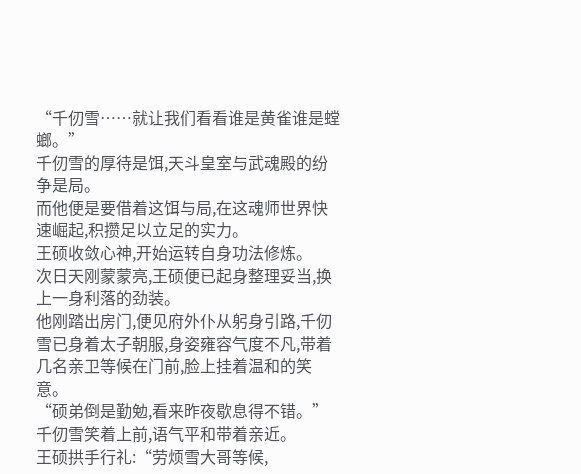“千仞雪……就让我们看看谁是黄雀谁是螳螂。”
千仞雪的厚待是饵,天斗皇室与武魂殿的纷争是局。
而他便是要借着这饵与局,在这魂师世界快速崛起,积攒足以立足的实力。
王硕收敛心神,开始运转自身功法修炼。
次日天刚蒙蒙亮,王硕便已起身整理妥当,换上一身利落的劲装。
他刚踏出房门,便见府外仆从躬身引路,千仞雪已身着太子朝服,身姿雍容气度不凡,带着几名亲卫等候在门前,脸上挂着温和的笑意。
“硕弟倒是勤勉,看来昨夜歇息得不错。”千仞雪笑着上前,语气平和带着亲近。
王硕拱手行礼:“劳烦雪大哥等候,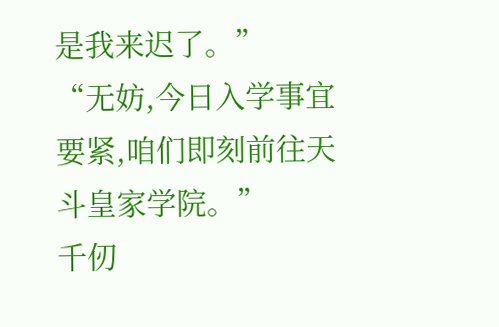是我来迟了。”
“无妨,今日入学事宜要紧,咱们即刻前往天斗皇家学院。”
千仞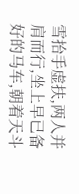雪抬手虚扶,两人并肩而行,坐上早已备好的马车,朝着天斗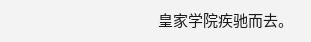皇家学院疾驰而去。